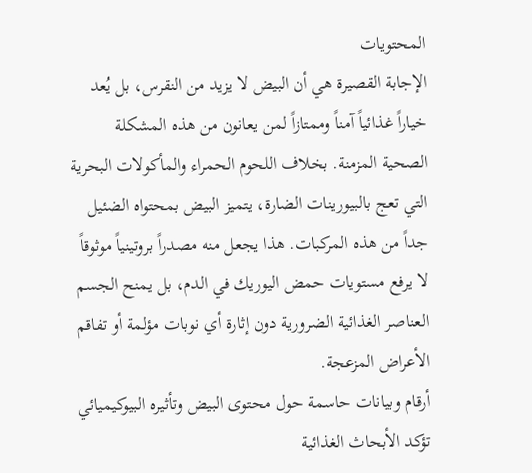المحتويات
الإجابة القصيرة هي أن البيض لا يزيد من النقرس، بل يُعد خياراً غذائياً آمناً وممتازاً لمن يعانون من هذه المشكلة الصحية المزمنة. بخلاف اللحوم الحمراء والمأكولات البحرية التي تعج بالبيورينات الضارة، يتميز البيض بمحتواه الضئيل جداً من هذه المركبات. هذا يجعل منه مصدراً بروتينياً موثوقاً لا يرفع مستويات حمض اليوريك في الدم، بل يمنح الجسم العناصر الغذائية الضرورية دون إثارة أي نوبات مؤلمة أو تفاقم الأعراض المزعجة.
أرقام وبيانات حاسمة حول محتوى البيض وتأثيره البيوكيميائي
تؤكد الأبحاث الغذائية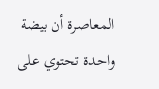المعاصرة أن بيضة واحدة تحتوي على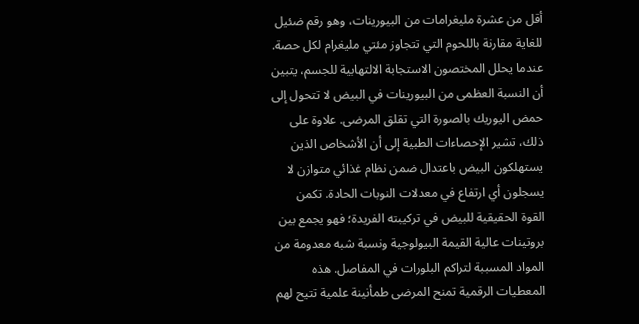أقل من عشرة مليغرامات من البيورينات، وهو رقم ضئيل للغاية مقارنة باللحوم التي تتجاوز مئتي مليغرام لكل حصة. عندما يحلل المختصون الاستجابة الالتهابية للجسم، يتبين أن النسبة العظمى من البيورينات في البيض لا تتحول إلى حمض اليوريك بالصورة التي تقلق المرضى. علاوة على ذلك، تشير الإحصاءات الطبية إلى أن الأشخاص الذين يستهلكون البيض باعتدال ضمن نظام غذائي متوازن لا يسجلون أي ارتفاع في معدلات النوبات الحادة. تكمن القوة الحقيقية للبيض في تركيبته الفريدة؛ فهو يجمع بين بروتينات عالية القيمة البيولوجية ونسبة شبه معدومة من المواد المسببة لتراكم البلورات في المفاصل. هذه المعطيات الرقمية تمنح المرضى طمأنينة علمية تتيح لهم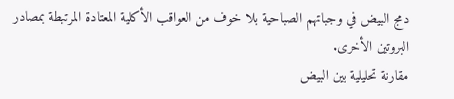دمج البيض في وجباتهم الصباحية بلا خوف من العواقب الأكلية المعتادة المرتبطة بمصادر البروتين الأخرى.
مقارنة تحليلية بين البيض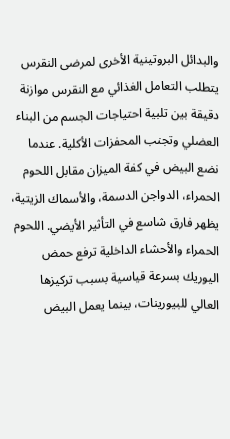والبدائل البروتينية الأخرى لمرضى النقرس
يتطلب التعامل الغذائي مع النقرس موازنة دقيقة بين تلبية احتياجات الجسم من البناء العضلي وتجنب المحفزات الأكلية. عندما نضع البيض في كفة الميزان مقابل اللحوم الحمراء، الدواجن الدسمة، والأسماك الزيتية، يظهر فارق شاسع في التأثير الأيضي. اللحوم الحمراء والأحشاء الداخلية ترفع حمض اليوريك بسرعة قياسية بسبب تركيزها العالي للبيورينات، بينما يعمل البيض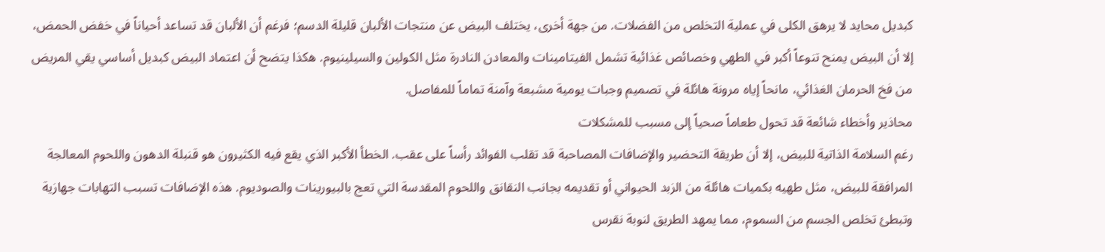كبديل محايد لا يرهق الكلى في عملية التخلص من الفضلات. من جهة أخرى، يختلف البيض عن منتجات الألبان قليلة الدسم؛ فرغم أن الألبان قد تساعد أحياناً في خفض الحمض، إلا أن البيض يمنح تنوعاً أكبر في الطهي وخصائص غذائية تشمل الفيتامينات والمعادن النادرة مثل الكولين والسيلينيوم. هكذا يتضح أن اعتماد البيض كبديل أساسي يقي المريض من فخ الحرمان الغذائي، مانحاً إياه مرونة هائلة في تصميم وجبات يومية مشبعة وآمنة تماماً للمفاصل.
محاذير وأخطاء شائعة قد تحول طعاماً صحياً إلى مسبب للمشكلات
رغم السلامة الذاتية للبيض، إلا أن طريقة التحضير والإضافات المصاحبة قد تقلب الفوائد رأساً على عقب. الخطأ الأكبر الذي يقع فيه الكثيرون هو قنبلة الدهون واللحوم المعالجة المرافقة للبيض، مثل طهيه بكميات هائلة من الزبد الحيواني أو تقديمه بجانب النقانق واللحوم المقدسة التي تعج بالبيورينات والصوديوم. هذه الإضافات تسبب التهابات جهازية وتبطئ تخلص الجسم من السموم، مما يمهد الطريق لنوبة نقرس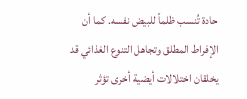حادة تُنسب ظلماً للبيض نفسه. كما أن الإفراط المطلق وتجاهل التنوع الغذائي قد يخلقان اختلالات أيضية أخرى تؤثر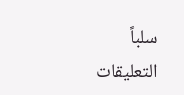سلباً
التعليقات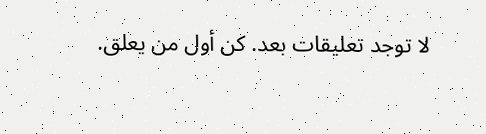لا توجد تعليقات بعد. كن أول من يعلق.